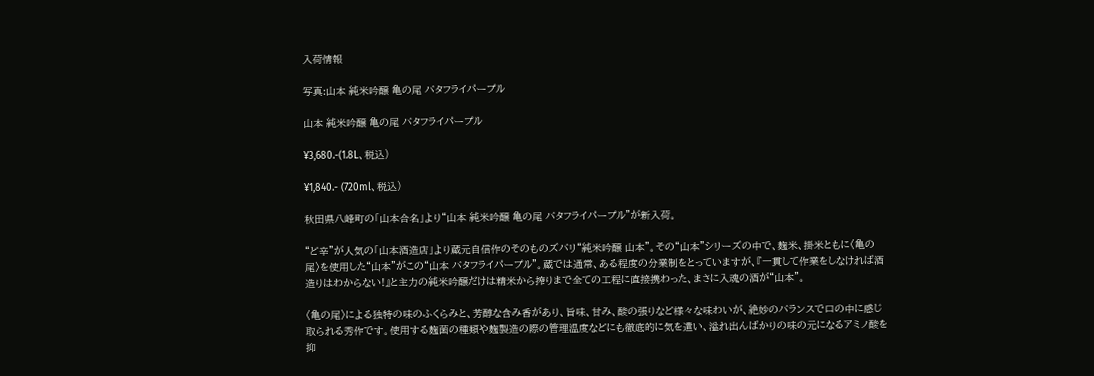入荷情報

写真:山本 純米吟醸 亀の尾 バタフライパープル

山本 純米吟醸 亀の尾 バタフライパープル

¥3,680.-(1.8L、税込)

¥1,840.- (720ml、税込)

秋田県八峰町の「山本合名」より“山本 純米吟醸 亀の尾 バタフライパープル”が新入荷。

“ど辛”が人気の「山本酒造店」より蔵元自信作のそのものズバリ“純米吟醸 山本”。その“山本”シリーズの中で、麹米、掛米ともに〈亀の尾〉を使用した“山本”がこの“山本 バタフライパープル”。蔵では通常、ある程度の分業制をとっていますが、『一貫して作業をしなければ酒造りはわからない!』と主力の純米吟醸だけは精米から搾りまで全ての工程に直接携わった、まさに入魂の酒が“山本”。

〈亀の尾〉による独特の味のふくらみと、芳醇な含み香があり、旨味、甘み、酸の張りなど様々な味わいが、絶妙のバランスで口の中に感じ取られる秀作です。使用する麹菌の種類や麹製造の際の管理温度などにも徹底的に気を遣い、溢れ出んばかりの味の元になるアミノ酸を抑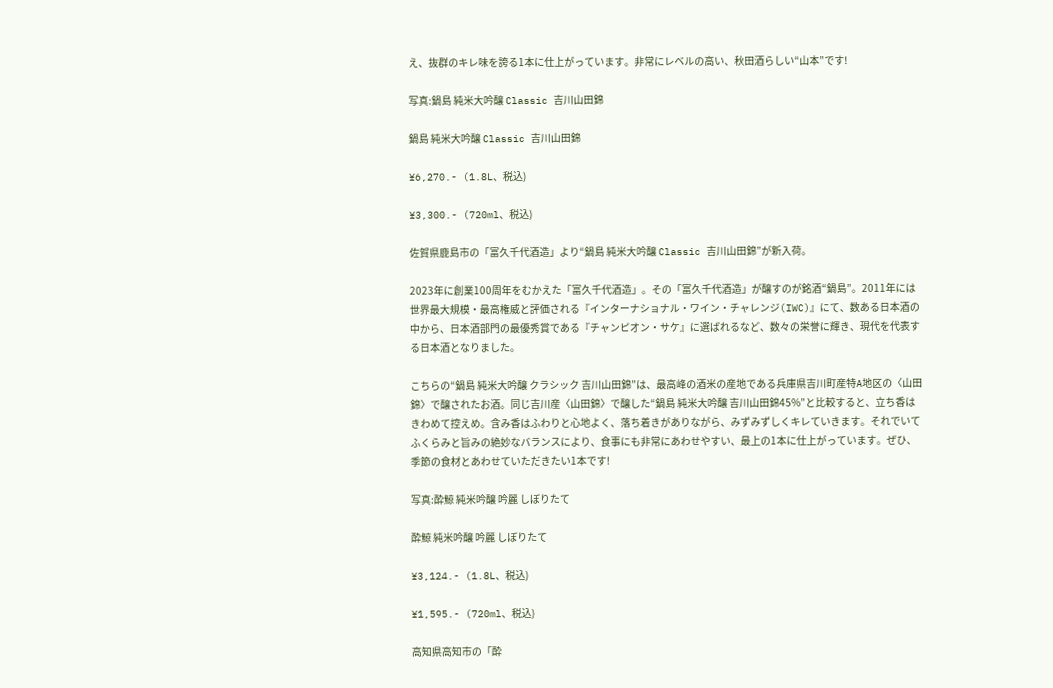え、抜群のキレ味を誇る1本に仕上がっています。非常にレベルの高い、秋田酒らしい“山本”です!

写真:鍋島 純米大吟醸 Classic 吉川山田錦

鍋島 純米大吟醸 Classic 吉川山田錦

¥6,270.- (1.8L、税込)

¥3,300.- (720ml、税込)

佐賀県鹿島市の「富久千代酒造」より“鍋島 純米大吟醸 Classic 吉川山田錦”が新入荷。

2023年に創業100周年をむかえた「富久千代酒造」。その「富久千代酒造」が醸すのが銘酒“鍋島”。2011年には世界最大規模・最高権威と評価される『インターナショナル・ワイン・チャレンジ(IWC)』にて、数ある日本酒の中から、日本酒部門の最優秀賞である『チャンピオン・サケ』に選ばれるなど、数々の栄誉に輝き、現代を代表する日本酒となりました。

こちらの“鍋島 純米大吟醸 クラシック 吉川山田錦”は、最高峰の酒米の産地である兵庫県吉川町産特A地区の〈山田錦〉で醸されたお酒。同じ吉川産〈山田錦〉で醸した“鍋島 純米大吟醸 吉川山田錦45%”と比較すると、立ち香はきわめて控えめ。含み香はふわりと心地よく、落ち着きがありながら、みずみずしくキレていきます。それでいてふくらみと旨みの絶妙なバランスにより、食事にも非常にあわせやすい、最上の1本に仕上がっています。ぜひ、季節の食材とあわせていただきたい1本です!

写真:酔鯨 純米吟醸 吟麗 しぼりたて

酔鯨 純米吟醸 吟麗 しぼりたて

¥3,124.- (1.8L、税込)

¥1,595.- (720ml、税込)

高知県高知市の「酔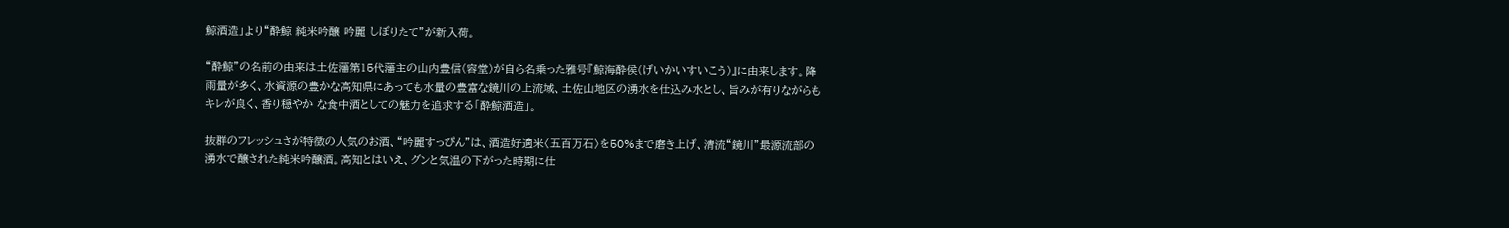鯨酒造」より“酔鯨 純米吟醸 吟麗 しぼりたて”が新入荷。

“酔鯨”の名前の由来は土佐藩第15代藩主の山内豊信(容堂)が自ら名乗った雅号『鯨海酔侯(げいかいすいこう)』に由来します。降雨量が多く、水資源の豊かな高知県にあっても水量の豊富な鏡川の上流域、土佐山地区の湧水を仕込み水とし、旨みが有りながらもキレが良く、香り穏やか な食中酒としての魅力を追求する「酔鯨酒造」。

抜群のフレッシュさが特徴の人気のお酒、“吟麗すっぴん”は、酒造好適米〈五百万石〉を50%まで磨き上げ、清流“鏡川”最源流部の湧水で醸された純米吟醸酒。高知とはいえ、グンと気温の下がった時期に仕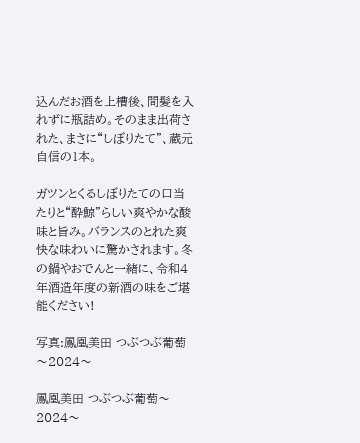込んだお酒を上槽後、間髪を入れずに瓶詰め。そのまま出荷された、まさに“しぼりたて”、蔵元自信の1本。

ガツンとくるしぼりたての口当たりと“酔鯨”らしい爽やかな酸味と旨み。バランスのとれた爽快な味わいに驚かされます。冬の鍋やおでんと一緒に、令和4年酒造年度の新酒の味をご堪能ください!

写真:鳳凰美田 つぶつぶ葡萄〜2024〜

鳳凰美田 つぶつぶ葡萄〜2024〜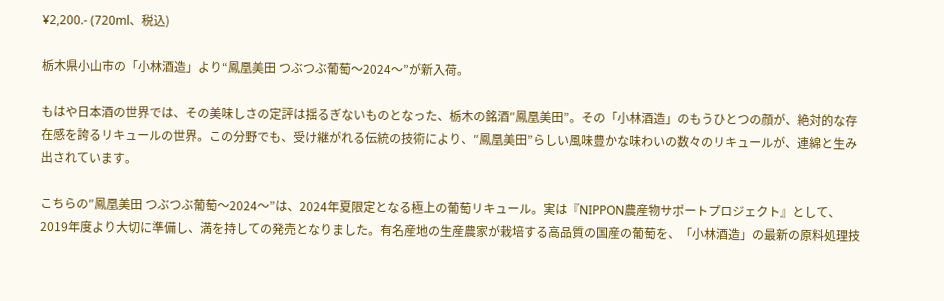¥2,200.- (720ml、税込)

栃木県小山市の「小林酒造」より“鳳凰美田 つぶつぶ葡萄〜2024〜”が新入荷。

もはや日本酒の世界では、その美味しさの定評は揺るぎないものとなった、栃木の銘酒″鳳凰美田”。その「小林酒造」のもうひとつの顔が、絶対的な存在感を誇るリキュールの世界。この分野でも、受け継がれる伝統の技術により、″鳳凰美田”らしい風味豊かな味わいの数々のリキュールが、連綿と生み出されています。

こちらの″鳳凰美田 つぶつぶ葡萄〜2024〜”は、2024年夏限定となる極上の葡萄リキュール。実は『NIPPON農産物サポートプロジェクト』として、2019年度より大切に準備し、満を持しての発売となりました。有名産地の生産農家が栽培する高品質の国産の葡萄を、「小林酒造」の最新の原料処理技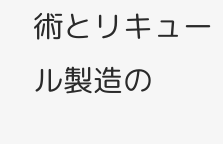術とリキュール製造の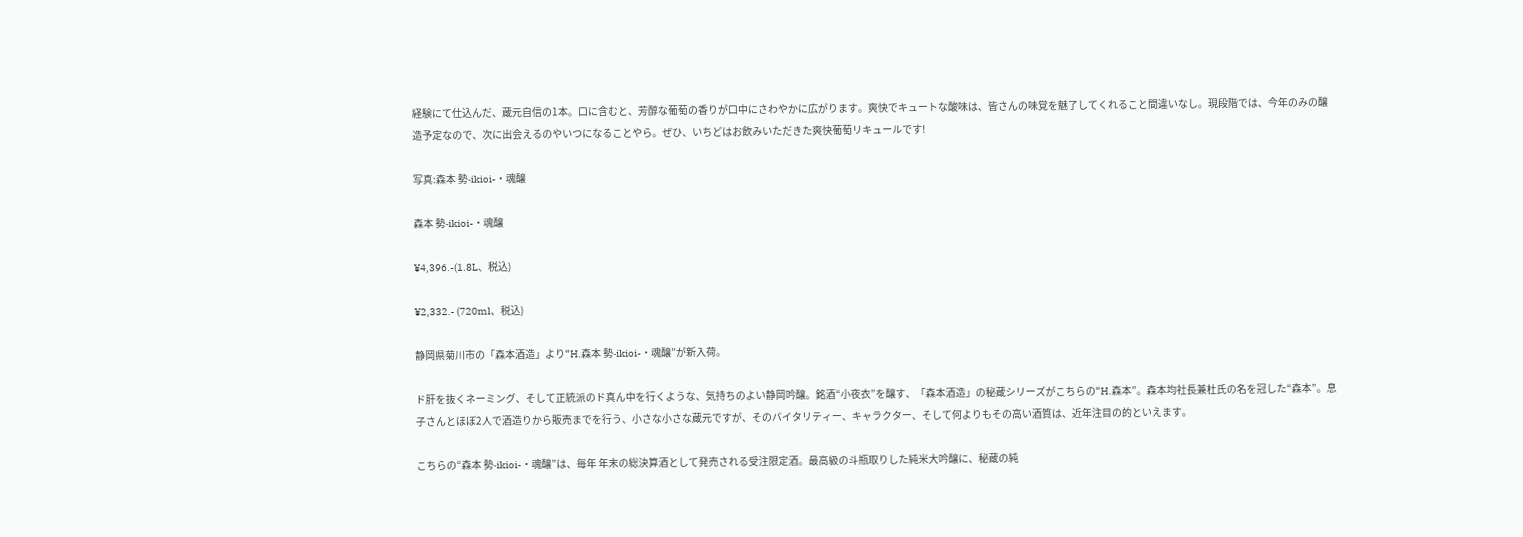経験にて仕込んだ、蔵元自信の1本。口に含むと、芳醇な葡萄の香りが口中にさわやかに広がります。爽快でキュートな酸味は、皆さんの味覚を魅了してくれること間違いなし。現段階では、今年のみの醸造予定なので、次に出会えるのやいつになることやら。ぜひ、いちどはお飲みいただきた爽快葡萄リキュールです!

写真:森本 勢-ikioi-・魂醸

森本 勢-ikioi-・魂醸

¥4,396.-(1.8L、税込)

¥2,332.- (720ml、税込)

静岡県菊川市の「森本酒造」より“H.森本 勢-ikioi-・魂醸”が新入荷。

ド肝を抜くネーミング、そして正統派のド真ん中を行くような、気持ちのよい静岡吟醸。銘酒“小夜衣”を醸す、「森本酒造」の秘蔵シリーズがこちらの“H.森本”。森本均社長兼杜氏の名を冠した“森本”。息子さんとほぼ2人で酒造りから販売までを行う、小さな小さな蔵元ですが、そのバイタリティー、キャラクター、そして何よりもその高い酒質は、近年注目の的といえます。

こちらの“森本 勢-ikioi-・魂醸”は、毎年 年末の総決算酒として発売される受注限定酒。最高級の斗瓶取りした純米大吟醸に、秘蔵の純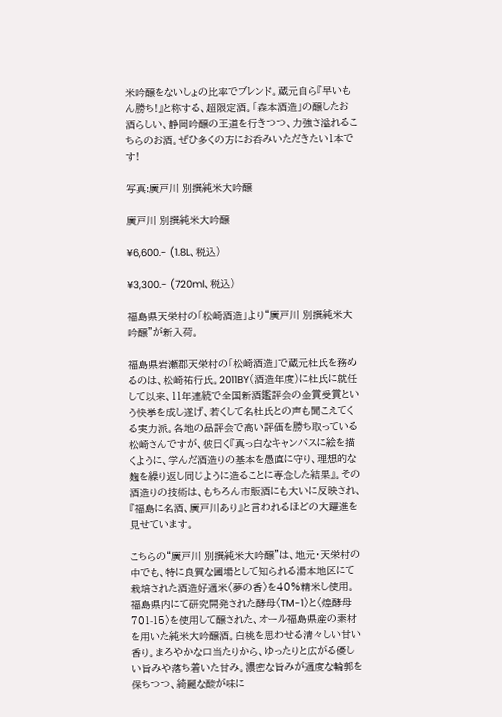米吟醸をないしょの比率でブレンド。蔵元自ら『早いもん勝ち!』と称する、超限定酒。「森本酒造」の醸したお酒らしい、静岡吟醸の王道を行きつつ、力強さ溢れるこちらのお酒。ぜひ多くの方にお呑みいただきたい1本です!

写真:廣戸川 別撰純米大吟醸

廣戸川 別撰純米大吟醸

¥6,600.- (1.8L、税込)

¥3,300.- (720ml、税込)

福島県天栄村の「松崎酒造」より“廣戸川 別撰純米大吟醸”が新入荷。

福島県岩瀬郡天栄村の「松崎酒造」で蔵元杜氏を務めるのは、松崎祐行氏。2011BY(酒造年度)に杜氏に就任して以来、11年連続で全国新酒鑑評会の金賞受賞という快挙を成し遂げ、若くして名杜氏との声も聞こえてくる実力派。各地の品評会で高い評価を勝ち取っている松崎さんですが、彼曰く『真っ白なキャンバスに絵を描くように、学んだ酒造りの基本を愚直に守り、理想的な麹を繰り返し同じように造ることに専念した結果』。その酒造りの技術は、もちろん市販酒にも大いに反映され、『福島に名酒、廣戸川あり』と言われるほどの大躍進を見せています。

こちらの“廣戸川 別撰純米大吟醸”は、地元・天栄村の中でも、特に良質な圃場として知られる湯本地区にて栽培された酒造好適米〈夢の香〉を40%精米し使用。福島県内にて研究開発された酵母〈TM-1〉と〈煌酵母701-15〉を使用して醸された、オール福島県産の素材を用いた純米大吟醸酒。白桃を思わせる清々しい甘い香り。まろやかな口当たりから、ゆったりと広がる優しい旨みや落ち着いた甘み。濃密な旨みが適度な輪郭を保ちつつ、綺麗な酸が味に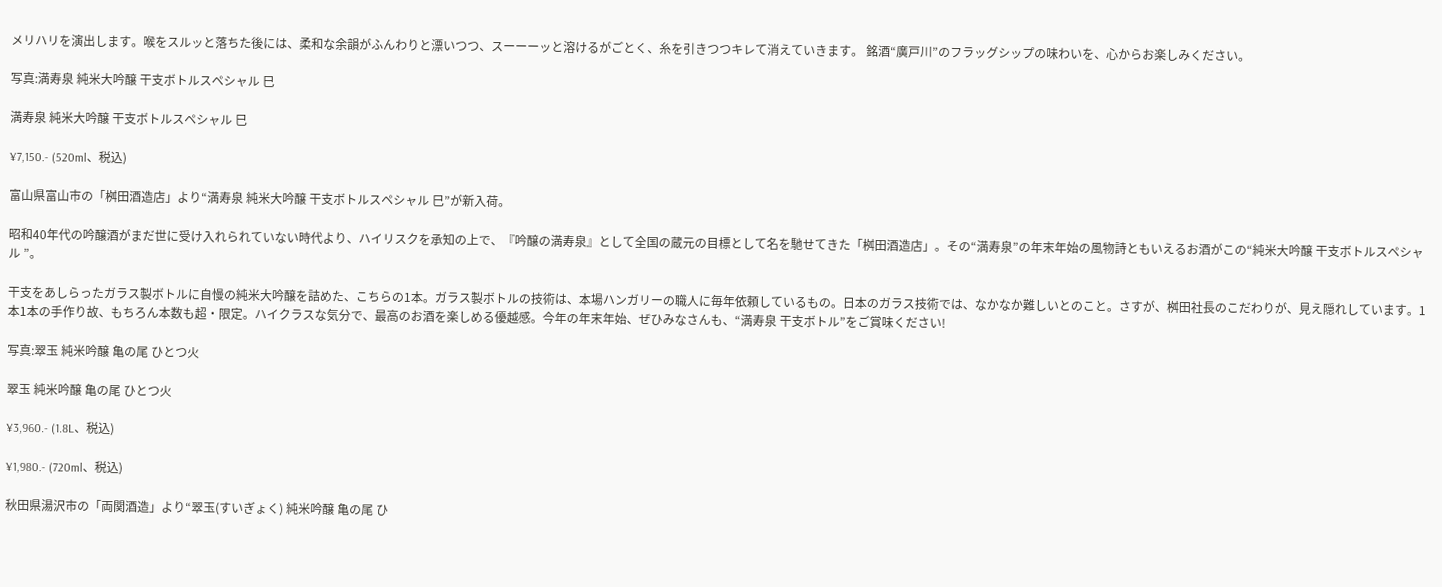メリハリを演出します。喉をスルッと落ちた後には、柔和な余韻がふんわりと漂いつつ、スーーーッと溶けるがごとく、糸を引きつつキレて消えていきます。 銘酒“廣戸川”のフラッグシップの味わいを、心からお楽しみください。

写真:満寿泉 純米大吟醸 干支ボトルスペシャル 巳

満寿泉 純米大吟醸 干支ボトルスペシャル 巳

¥7,150.- (520ml、税込)

富山県富山市の「桝田酒造店」より“満寿泉 純米大吟醸 干支ボトルスペシャル 巳”が新入荷。

昭和40年代の吟醸酒がまだ世に受け入れられていない時代より、ハイリスクを承知の上で、『吟醸の満寿泉』として全国の蔵元の目標として名を馳せてきた「桝田酒造店」。その“満寿泉”の年末年始の風物詩ともいえるお酒がこの“純米大吟醸 干支ボトルスペシャル ”。

干支をあしらったガラス製ボトルに自慢の純米大吟醸を詰めた、こちらの1本。ガラス製ボトルの技術は、本場ハンガリーの職人に毎年依頼しているもの。日本のガラス技術では、なかなか難しいとのこと。さすが、桝田社長のこだわりが、見え隠れしています。1本1本の手作り故、もちろん本数も超・限定。ハイクラスな気分で、最高のお酒を楽しめる優越感。今年の年末年始、ぜひみなさんも、“満寿泉 干支ボトル”をご賞味ください!

写真:翠玉 純米吟醸 亀の尾 ひとつ火

翠玉 純米吟醸 亀の尾 ひとつ火

¥3,960.- (1.8L、税込)

¥1,980.- (720ml、税込)

秋田県湯沢市の「両関酒造」より“翠玉(すいぎょく) 純米吟醸 亀の尾 ひ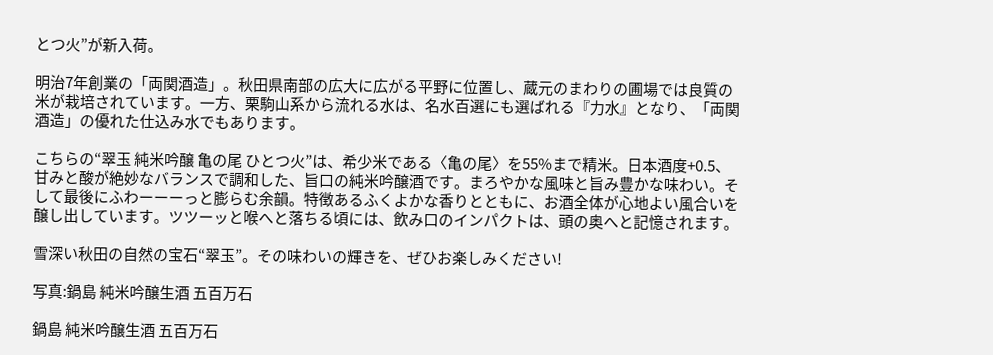とつ火”が新入荷。

明治7年創業の「両関酒造」。秋田県南部の広大に広がる平野に位置し、蔵元のまわりの圃場では良質の米が栽培されています。一方、栗駒山系から流れる水は、名水百選にも選ばれる『力水』となり、「両関酒造」の優れた仕込み水でもあります。

こちらの“翠玉 純米吟醸 亀の尾 ひとつ火”は、希少米である〈亀の尾〉を55%まで精米。日本酒度+0.5、甘みと酸が絶妙なバランスで調和した、旨口の純米吟醸酒です。まろやかな風味と旨み豊かな味わい。そして最後にふわーーーっと膨らむ余韻。特徴あるふくよかな香りとともに、お酒全体が心地よい風合いを醸し出しています。ツツーッと喉へと落ちる頃には、飲み口のインパクトは、頭の奥へと記憶されます。

雪深い秋田の自然の宝石“翠玉”。その味わいの輝きを、ぜひお楽しみください!

写真:鍋島 純米吟醸生酒 五百万石

鍋島 純米吟醸生酒 五百万石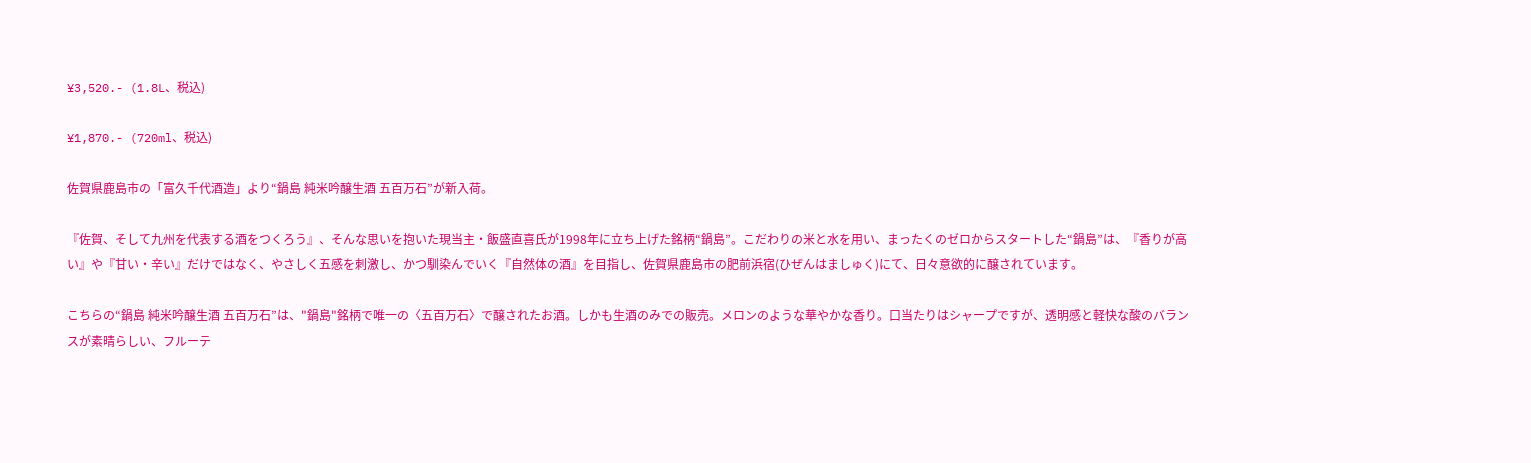¥3,520.- (1.8L、税込)

¥1,870.- (720ml、税込)

佐賀県鹿島市の「富久千代酒造」より“鍋島 純米吟醸生酒 五百万石”が新入荷。

『佐賀、そして九州を代表する酒をつくろう』、そんな思いを抱いた現当主・飯盛直喜氏が1998年に立ち上げた銘柄“鍋島”。こだわりの米と水を用い、まったくのゼロからスタートした“鍋島”は、『香りが高い』や『甘い・辛い』だけではなく、やさしく五感を刺激し、かつ馴染んでいく『自然体の酒』を目指し、佐賀県鹿島市の肥前浜宿(ひぜんはましゅく)にて、日々意欲的に醸されています。

こちらの“鍋島 純米吟醸生酒 五百万石”は、"鍋島"銘柄で唯一の〈五百万石〉で醸されたお酒。しかも生酒のみでの販売。メロンのような華やかな香り。口当たりはシャープですが、透明感と軽快な酸のバランスが素晴らしい、フルーテ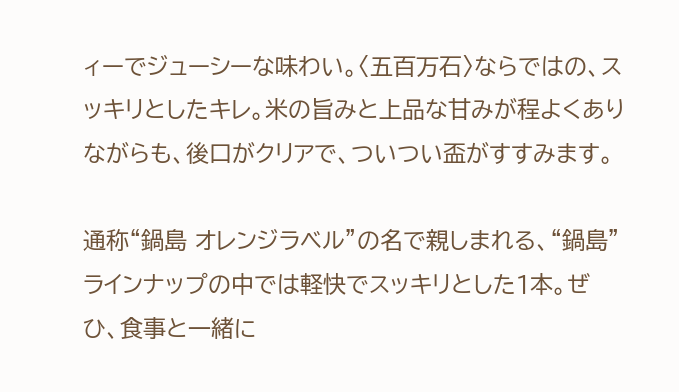ィーでジューシーな味わい。〈五百万石〉ならではの、スッキリとしたキレ。米の旨みと上品な甘みが程よくありながらも、後口がクリアで、ついつい盃がすすみます。

通称“鍋島 オレンジラベル”の名で親しまれる、“鍋島”ラインナップの中では軽快でスッキリとした1本。ぜひ、食事と一緒に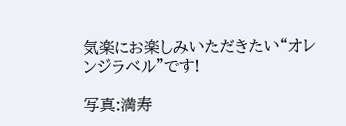気楽にお楽しみいただきたい“オレンジラベル”です!

写真:満寿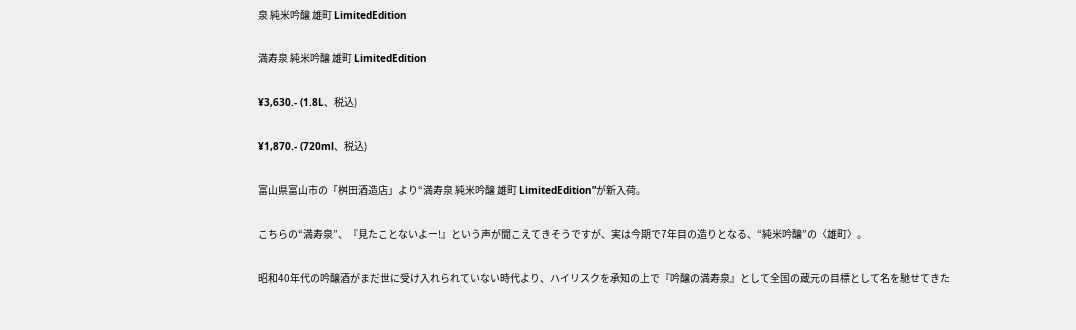泉 純米吟醸 雄町 LimitedEdition

満寿泉 純米吟醸 雄町 LimitedEdition

¥3,630.- (1.8L、税込)

¥1,870.- (720ml、税込)

富山県富山市の「桝田酒造店」より“満寿泉 純米吟醸 雄町 LimitedEdition”が新入荷。

こちらの“満寿泉”、『見たことないよー!』という声が聞こえてきそうですが、実は今期で7年目の造りとなる、“純米吟醸”の〈雄町〉。

昭和40年代の吟醸酒がまだ世に受け入れられていない時代より、ハイリスクを承知の上で『吟醸の満寿泉』として全国の蔵元の目標として名を馳せてきた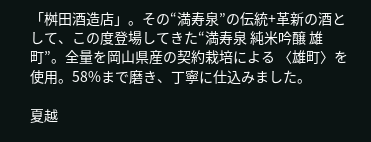「桝田酒造店」。その“満寿泉”の伝統+革新の酒として、この度登場してきた“満寿泉 純米吟醸 雄町”。全量を岡山県産の契約栽培による 〈雄町〉を使用。58%まで磨き、丁寧に仕込みました。

夏越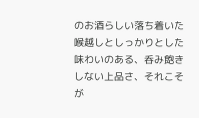のお酒らしい落ち着いた 喉越しとしっかりとした味わいのある、呑み飽きしない上品さ、それこそが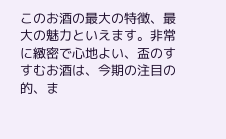このお酒の最大の特徴、最大の魅力といえます。非常に緻密で心地よい、盃のすすむお酒は、今期の注目の的、ま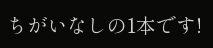ちがいなしの1本です!